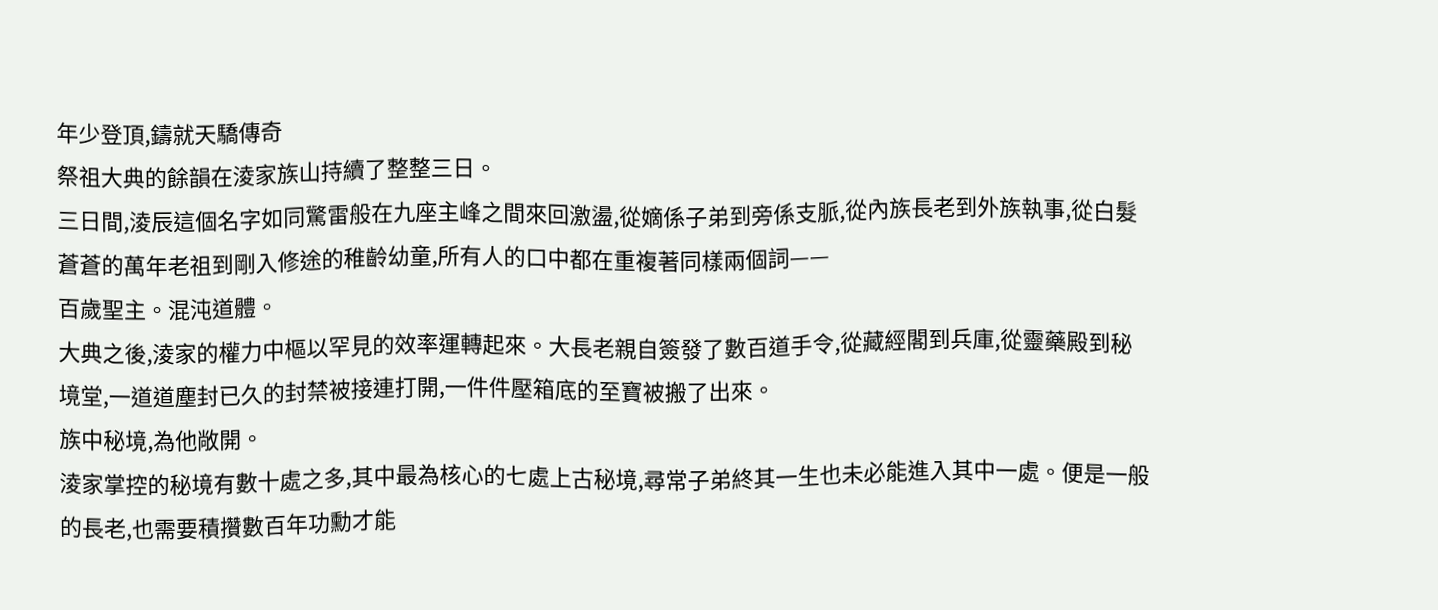年少登頂,鑄就天驕傳奇
祭祖大典的餘韻在淩家族山持續了整整三日。
三日間,淩辰這個名字如同驚雷般在九座主峰之間來回激盪,從嫡係子弟到旁係支脈,從內族長老到外族執事,從白髮蒼蒼的萬年老祖到剛入修途的稚齡幼童,所有人的口中都在重複著同樣兩個詞——
百歲聖主。混沌道體。
大典之後,淩家的權力中樞以罕見的效率運轉起來。大長老親自簽發了數百道手令,從藏經閣到兵庫,從靈藥殿到秘境堂,一道道塵封已久的封禁被接連打開,一件件壓箱底的至寶被搬了出來。
族中秘境,為他敞開。
淩家掌控的秘境有數十處之多,其中最為核心的七處上古秘境,尋常子弟終其一生也未必能進入其中一處。便是一般的長老,也需要積攢數百年功勳才能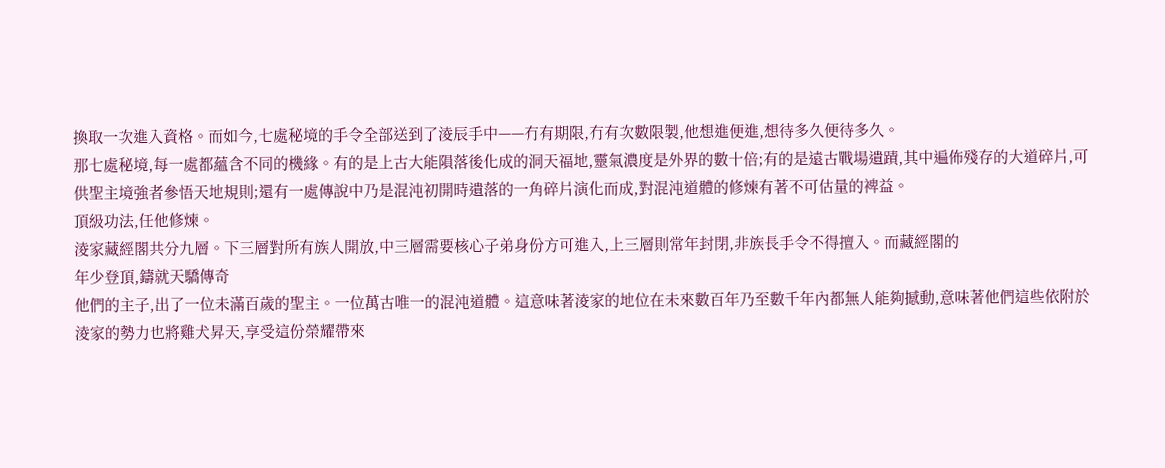換取一次進入資格。而如今,七處秘境的手令全部送到了淩辰手中——冇有期限,冇有次數限製,他想進便進,想待多久便待多久。
那七處秘境,每一處都蘊含不同的機緣。有的是上古大能隕落後化成的洞天福地,靈氣濃度是外界的數十倍;有的是遠古戰場遺蹟,其中遍佈殘存的大道碎片,可供聖主境強者參悟天地規則;還有一處傳說中乃是混沌初開時遺落的一角碎片演化而成,對混沌道體的修煉有著不可估量的裨益。
頂級功法,任他修煉。
淩家藏經閣共分九層。下三層對所有族人開放,中三層需要核心子弟身份方可進入,上三層則常年封閉,非族長手令不得擅入。而藏經閣的
年少登頂,鑄就天驕傳奇
他們的主子,出了一位未滿百歲的聖主。一位萬古唯一的混沌道體。這意味著淩家的地位在未來數百年乃至數千年內都無人能夠撼動,意味著他們這些依附於淩家的勢力也將雞犬昇天,享受這份榮耀帶來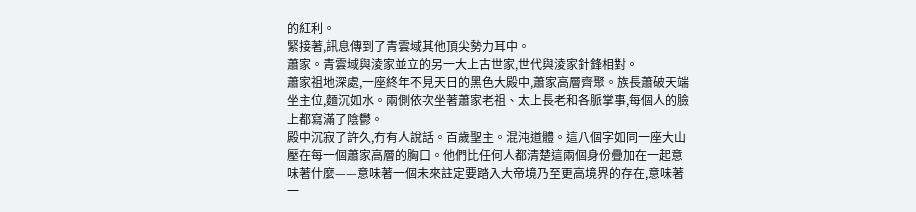的紅利。
緊接著,訊息傳到了青雲域其他頂尖勢力耳中。
蕭家。青雲域與淩家並立的另一大上古世家,世代與淩家針鋒相對。
蕭家祖地深處,一座終年不見天日的黑色大殿中,蕭家高層齊聚。族長蕭破天端坐主位,麵沉如水。兩側依次坐著蕭家老祖、太上長老和各脈掌事,每個人的臉上都寫滿了陰鬱。
殿中沉寂了許久,冇有人說話。百歲聖主。混沌道體。這八個字如同一座大山壓在每一個蕭家高層的胸口。他們比任何人都清楚這兩個身份疊加在一起意味著什麼——意味著一個未來註定要踏入大帝境乃至更高境界的存在,意味著一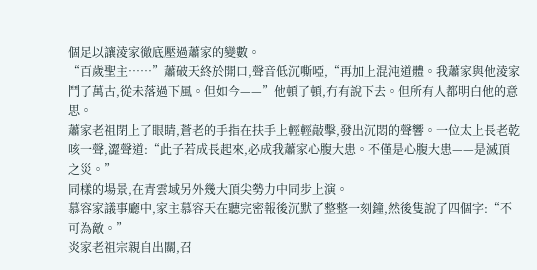個足以讓淩家徹底壓過蕭家的變數。
“百歲聖主……”蕭破天終於開口,聲音低沉嘶啞,“再加上混沌道體。我蕭家與他淩家鬥了萬古,從未落過下風。但如今——”他頓了頓,冇有說下去。但所有人都明白他的意思。
蕭家老祖閉上了眼睛,蒼老的手指在扶手上輕輕敲擊,發出沉悶的聲響。一位太上長老乾咳一聲,澀聲道:“此子若成長起來,必成我蕭家心腹大患。不僅是心腹大患——是滅頂之災。”
同樣的場景,在青雲域另外幾大頂尖勢力中同步上演。
慕容家議事廳中,家主慕容天在聽完密報後沉默了整整一刻鐘,然後隻說了四個字:“不可為敵。”
炎家老祖宗親自出關,召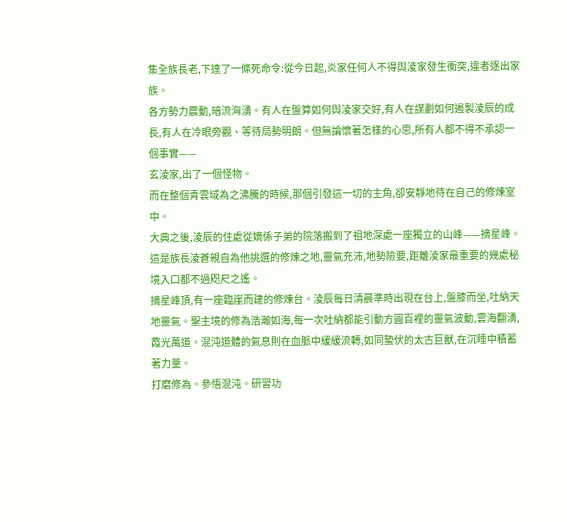集全族長老,下達了一條死命令:從今日起,炎家任何人不得與淩家發生衝突,違者逐出家族。
各方勢力震動,暗流洶湧。有人在盤算如何與淩家交好,有人在謀劃如何遏製淩辰的成長,有人在冷眼旁觀、等待局勢明朗。但無論懷著怎樣的心思,所有人都不得不承認一個事實——
玄淩家,出了一個怪物。
而在整個青雲域為之沸騰的時候,那個引發這一切的主角,卻安靜地待在自己的修煉室中。
大典之後,淩辰的住處從嫡係子弟的院落搬到了祖地深處一座獨立的山峰——摘星峰。這是族長淩蒼親自為他挑選的修煉之地,靈氣充沛,地勢險要,距離淩家最重要的幾處秘境入口都不過咫尺之遙。
摘星峰頂,有一座臨崖而建的修煉台。淩辰每日清晨準時出現在台上,盤膝而坐,吐納天地靈氣。聖主境的修為浩瀚如海,每一次吐納都能引動方圓百裡的靈氣波動,雲海翻湧,霞光萬道。混沌道體的氣息則在血脈中緩緩流轉,如同蟄伏的太古巨獸,在沉睡中積蓄著力量。
打磨修為。參悟混沌。研習功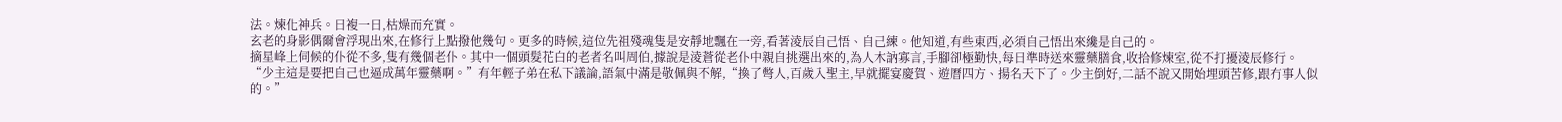法。煉化神兵。日複一日,枯燥而充實。
玄老的身影偶爾會浮現出來,在修行上點撥他幾句。更多的時候,這位先祖殘魂隻是安靜地飄在一旁,看著淩辰自己悟、自己練。他知道,有些東西,必須自己悟出來纔是自己的。
摘星峰上伺候的仆從不多,隻有幾個老仆。其中一個頭髮花白的老者名叫周伯,據說是淩蒼從老仆中親自挑選出來的,為人木訥寡言,手腳卻極勤快,每日準時送來靈藥膳食,收拾修煉室,從不打擾淩辰修行。
“少主這是要把自己也逼成萬年靈藥啊。”有年輕子弟在私下議論,語氣中滿是敬佩與不解,“換了彆人,百歲入聖主,早就擺宴慶賀、遊曆四方、揚名天下了。少主倒好,二話不說又開始埋頭苦修,跟冇事人似的。”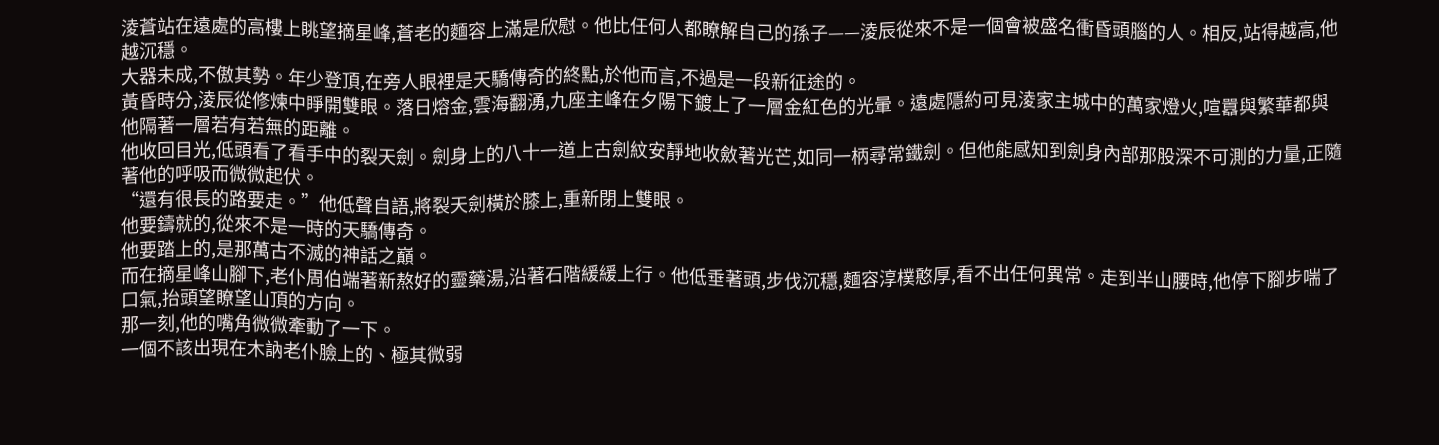淩蒼站在遠處的高樓上眺望摘星峰,蒼老的麵容上滿是欣慰。他比任何人都瞭解自己的孫子——淩辰從來不是一個會被盛名衝昏頭腦的人。相反,站得越高,他越沉穩。
大器未成,不傲其勢。年少登頂,在旁人眼裡是天驕傳奇的終點,於他而言,不過是一段新征途的。
黃昏時分,淩辰從修煉中睜開雙眼。落日熔金,雲海翻湧,九座主峰在夕陽下鍍上了一層金紅色的光暈。遠處隱約可見淩家主城中的萬家燈火,喧囂與繁華都與他隔著一層若有若無的距離。
他收回目光,低頭看了看手中的裂天劍。劍身上的八十一道上古劍紋安靜地收斂著光芒,如同一柄尋常鐵劍。但他能感知到劍身內部那股深不可測的力量,正隨著他的呼吸而微微起伏。
“還有很長的路要走。”他低聲自語,將裂天劍橫於膝上,重新閉上雙眼。
他要鑄就的,從來不是一時的天驕傳奇。
他要踏上的,是那萬古不滅的神話之巔。
而在摘星峰山腳下,老仆周伯端著新熬好的靈藥湯,沿著石階緩緩上行。他低垂著頭,步伐沉穩,麵容淳樸憨厚,看不出任何異常。走到半山腰時,他停下腳步喘了口氣,抬頭望瞭望山頂的方向。
那一刻,他的嘴角微微牽動了一下。
一個不該出現在木訥老仆臉上的、極其微弱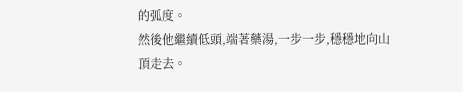的弧度。
然後他繼續低頭,端著藥湯,一步一步,穩穩地向山頂走去。